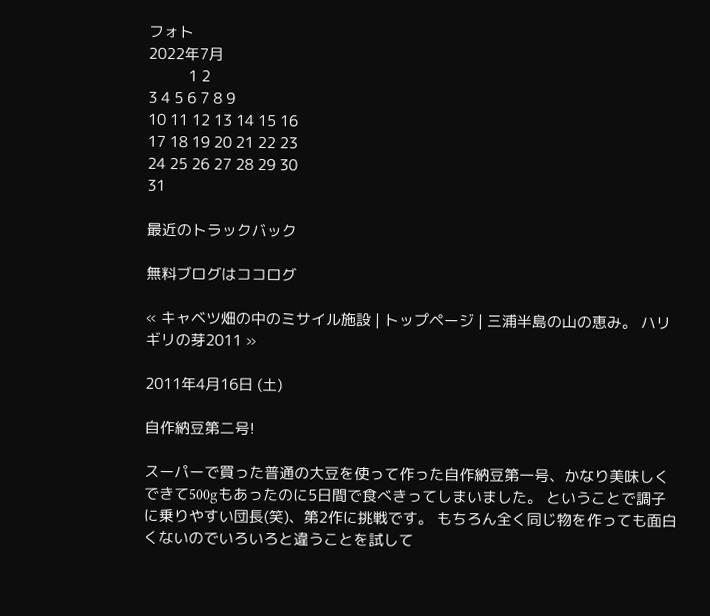フォト
2022年7月
          1 2
3 4 5 6 7 8 9
10 11 12 13 14 15 16
17 18 19 20 21 22 23
24 25 26 27 28 29 30
31

最近のトラックバック

無料ブログはココログ

« キャベツ畑の中のミサイル施設 | トップページ | 三浦半島の山の恵み。 ハリギリの芽2011 »

2011年4月16日 (土)

自作納豆第二号!

スーパーで買った普通の大豆を使って作った自作納豆第一号、かなり美味しくできて500gもあったのに5日間で食べきってしまいました。 ということで調子に乗りやすい団長(笑)、第2作に挑戦です。 もちろん全く同じ物を作っても面白くないのでいろいろと違うことを試して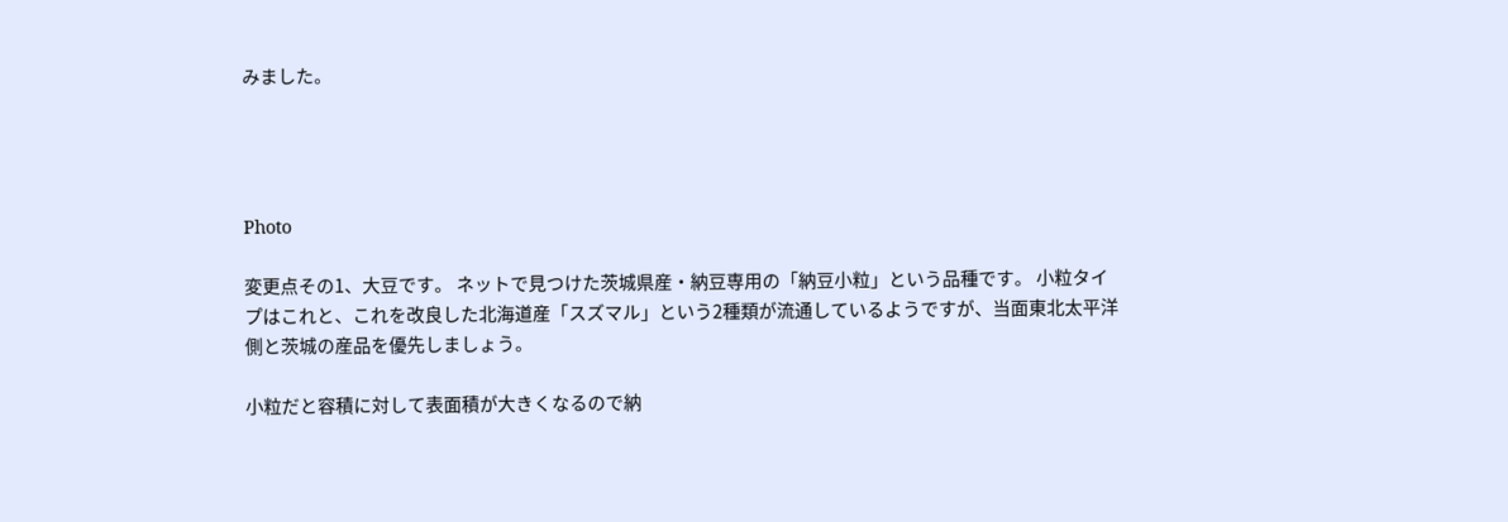みました。




Photo

変更点その1、大豆です。 ネットで見つけた茨城県産・納豆専用の「納豆小粒」という品種です。 小粒タイプはこれと、これを改良した北海道産「スズマル」という2種類が流通しているようですが、当面東北太平洋側と茨城の産品を優先しましょう。

小粒だと容積に対して表面積が大きくなるので納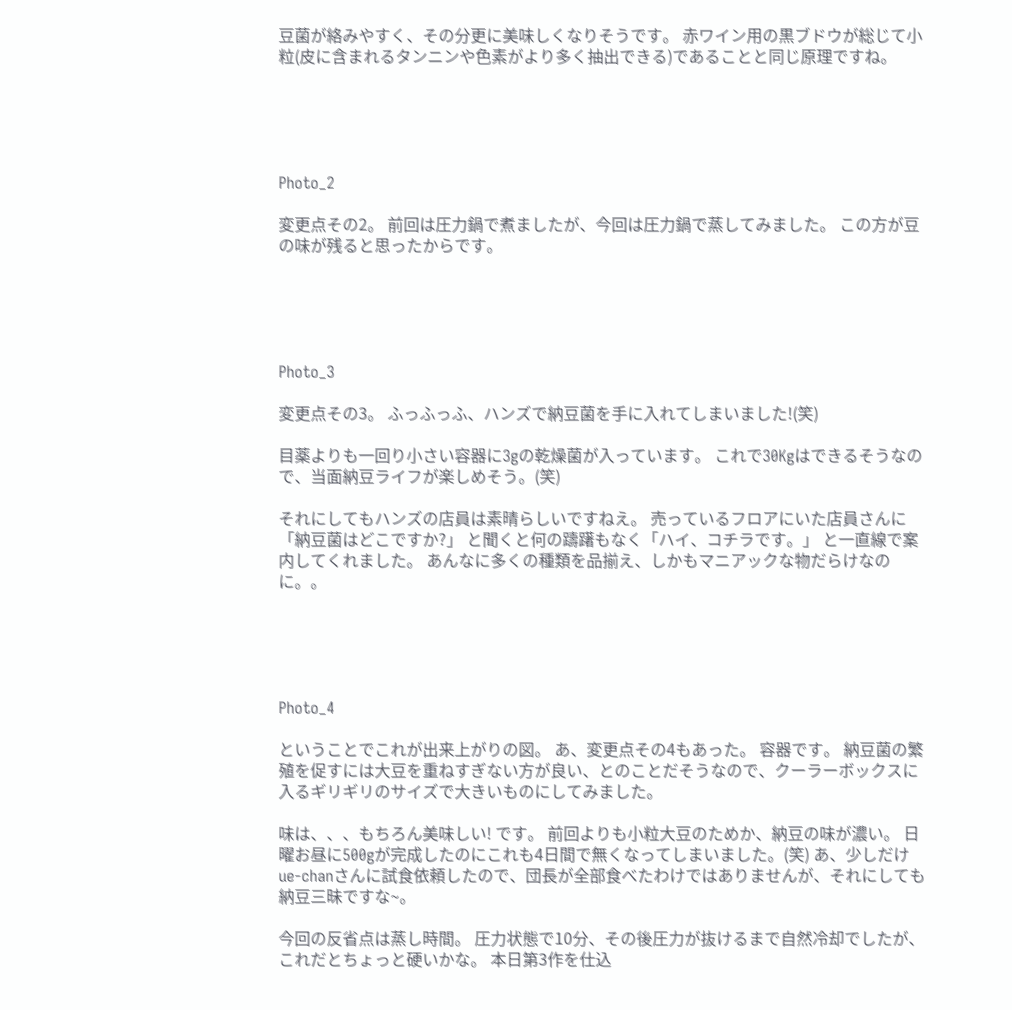豆菌が絡みやすく、その分更に美味しくなりそうです。 赤ワイン用の黒ブドウが総じて小粒(皮に含まれるタンニンや色素がより多く抽出できる)であることと同じ原理ですね。





Photo_2

変更点その2。 前回は圧力鍋で煮ましたが、今回は圧力鍋で蒸してみました。 この方が豆の味が残ると思ったからです。





Photo_3

変更点その3。 ふっふっふ、ハンズで納豆菌を手に入れてしまいました!(笑)

目薬よりも一回り小さい容器に3gの乾燥菌が入っています。 これで30Kgはできるそうなので、当面納豆ライフが楽しめそう。(笑)

それにしてもハンズの店員は素晴らしいですねえ。 売っているフロアにいた店員さんに「納豆菌はどこですか?」 と聞くと何の躊躇もなく「ハイ、コチラです。」 と一直線で案内してくれました。 あんなに多くの種類を品揃え、しかもマニアックな物だらけなのに。。





Photo_4

ということでこれが出来上がりの図。 あ、変更点その4もあった。 容器です。 納豆菌の繁殖を促すには大豆を重ねすぎない方が良い、とのことだそうなので、クーラーボックスに入るギリギリのサイズで大きいものにしてみました。

味は、、、もちろん美味しい! です。 前回よりも小粒大豆のためか、納豆の味が濃い。 日曜お昼に500gが完成したのにこれも4日間で無くなってしまいました。(笑) あ、少しだけue-chanさんに試食依頼したので、団長が全部食べたわけではありませんが、それにしても納豆三昧ですな~。

今回の反省点は蒸し時間。 圧力状態で10分、その後圧力が抜けるまで自然冷却でしたが、これだとちょっと硬いかな。 本日第3作を仕込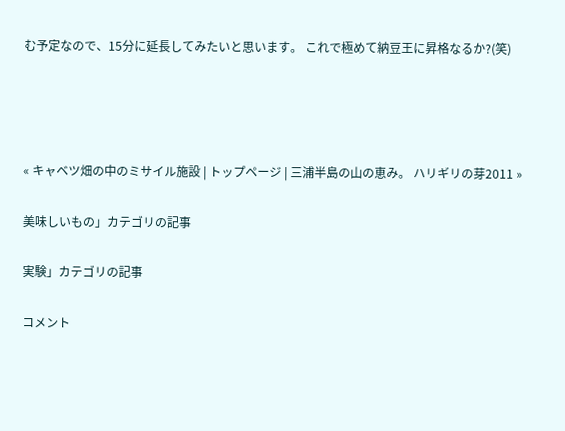む予定なので、15分に延長してみたいと思います。 これで極めて納豆王に昇格なるか?(笑)




« キャベツ畑の中のミサイル施設 | トップページ | 三浦半島の山の恵み。 ハリギリの芽2011 »

美味しいもの」カテゴリの記事

実験」カテゴリの記事

コメント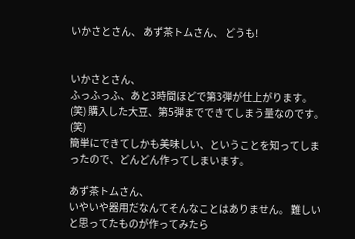いかさとさん、 あず茶トムさん、 どうも!


いかさとさん、
ふっふっふ、あと3時間ほどで第3弾が仕上がります。(笑) 購入した大豆、第5弾までできてしまう量なのです。(笑)
簡単にできてしかも美味しい、ということを知ってしまったので、どんどん作ってしまいます。

あず茶トムさん、
いやいや器用だなんてそんなことはありません。 難しいと思ってたものが作ってみたら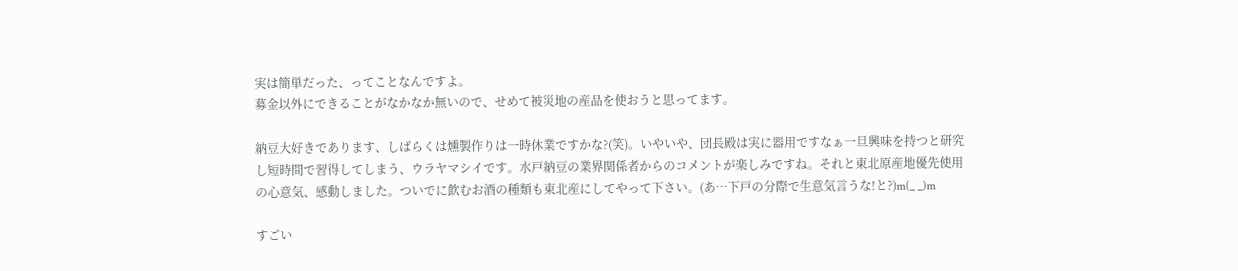実は簡単だった、ってことなんですよ。
募金以外にできることがなかなか無いので、せめて被災地の産品を使おうと思ってます。

納豆大好きであります、しばらくは燻製作りは一時休業ですかな?(笑)。いやいや、団長殿は実に器用ですなぁ一旦興味を持つと研究し短時間で習得してしまう、ウラヤマシイです。水戸納豆の業界関係者からのコメントが楽しみですね。それと東北原産地優先使用の心意気、感動しました。ついでに飲むお酒の種類も東北産にしてやって下さい。(あ…下戸の分際で生意気言うな!と?)m(_ _)m

すごい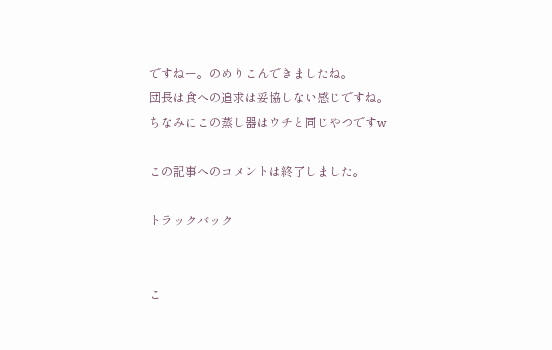ですねー。のめりこんできましたね。
団長は食への追求は妥協しない感じですね。
ちなみにこの蒸し器はウチと同じやつですw

この記事へのコメントは終了しました。

トラックバック


こ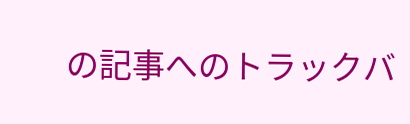の記事へのトラックバ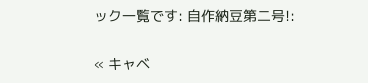ック一覧です: 自作納豆第二号!:

« キャベ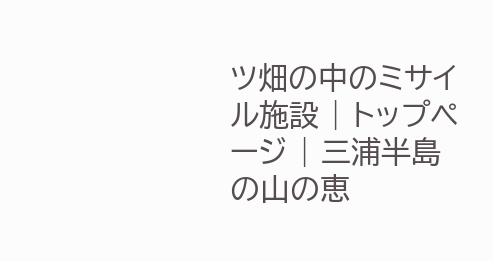ツ畑の中のミサイル施設 | トップページ | 三浦半島の山の恵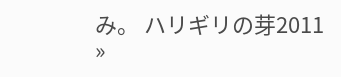み。 ハリギリの芽2011 »